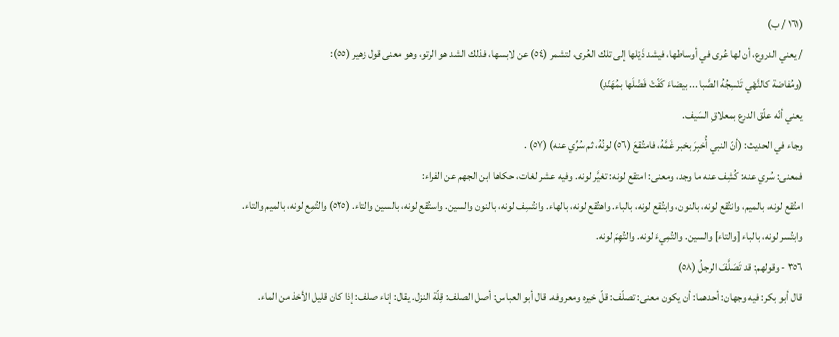(١٦١ / ب)
/ يعني الدروع، أن لها عُرى في أوساطها، فيشد ذَيْلها إلى تلك العُرى، لتشمر (٥٤) عن لابسها، فذلك الشد هو الرتو، وهو معنى قول زهير (٥٥):
(ومُفاضة كالنَّهْي تَنْسِجُهُ الصَّبا ... بيضاءَ كَفّتْ فَضْلَها بمُهَنّدِ)
يعني أنّه علّق الدرع بمعلاقِ السَيف.
وجاء في الحديث: (أنّ النبي أُخبِرَ بخبر غَمَّهُ، فامتُقعَ (٥٦) لونُهُ، ثم سُرِّي عنه) (٥٧) .
فمعنى: سُري عنه: كُشِف عنه ما وجد، ومعنى: امتقع لونه: تغيَّر لونه. وفيه عشر لغات، حكاها ابن الجهم عن الفراء:
امتُقع لونه، بالميم، وانتُقع لونه، بالنون، وابتُقع لونه، بالباء. واهتُقع لونه، بالهاء. وانتُسِف لونه، بالنون والسين. واستُقع لونه، بالسين والتاء. (٥٢٥) والتُمِع لونه، بالميم والتاء. وابتُسر لونه، بالباء [والتاء] والسين. والتُمِيءَ لونه. والتُهِمَ لونه.
٣٥٦ - وقولهم: قد تَصَلَّفَ الرجلُ (٥٨)
قال أبو بكر: فيه وجهان: أحدهما: أن يكون معنى: تصلّف: قلّ خيره ومعروفه. قال أبو العباس: أصل الصلف: قِلّة النزل. يقال: إناء صلف: إذا كان قليل الأخذ من الماء.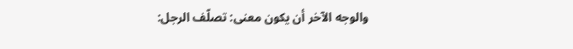والوجه الآخر أن يكون معنى: تصلّف الرجل: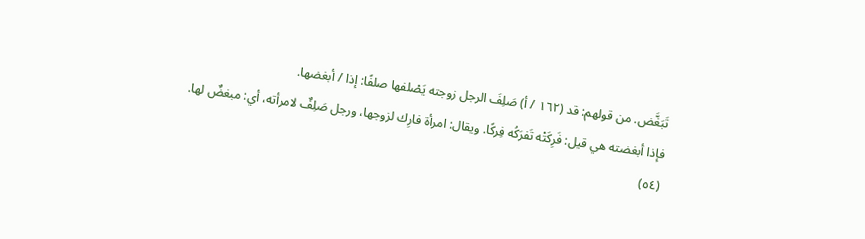تَبَغَّض. من قولهم: قد (١٦٢ / أ) صَلِفَ الرجل زوجته يَصْلفها صلفًا: إذا / أبغضها.
فإذا أبغضته هي قيل: فَرِكَتْه تَفرَكُه فِركًا. ويقال: امرأة فارِك لزوجها، ورجل صَلِفٌ لامرأته، أي: مبغضٌ لها.
(٥٤)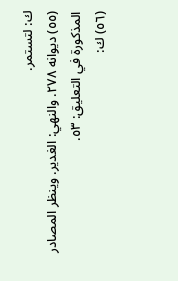ك: لتستمر.
(٥٥) ديوانه ٢٧٨. والنهي: الغدير. وينظر المصادر المذكورة في التعليق: ٥٣.
(٥٦) ك: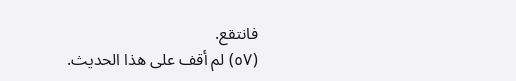فانتقع.
(٥٧) لم أقف على هذا الحديث.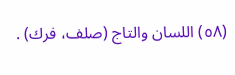(٥٨) اللسان والتاج (صلف، فرك) .